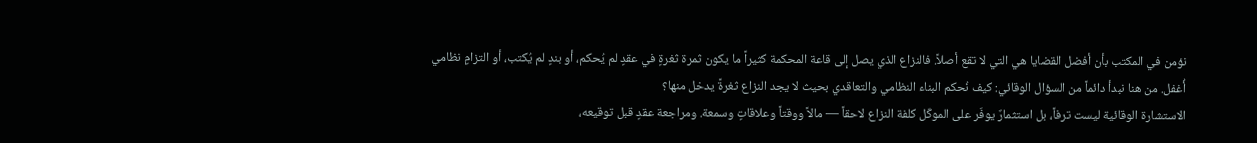نؤمن في المكتب بأن أفضل القضايا هي التي لا تقع أصلاً. فالنزاع الذي يصل إلى قاعة المحكمة كثيراً ما يكون ثمرة ثغرةٍ في عقدٍ لم يُحكم، أو بندٍ لم يُكتب، أو التزامٍ نظامي أُغفل. من هنا نبدأ دائماً من السؤال الوقائي: كيف نُحكم البناء النظامي والتعاقدي بحيث لا يجد النزاع ثغرةً يدخل منها؟
الاستشارة الوقائية ليست ترفاً، بل استثمارٌ يوفّر على الموكّل كلفة النزاع لاحقاً — مالاً ووقتاً وعلاقاتٍ وسمعة. ومراجعة عقدٍ قبل توقيعه،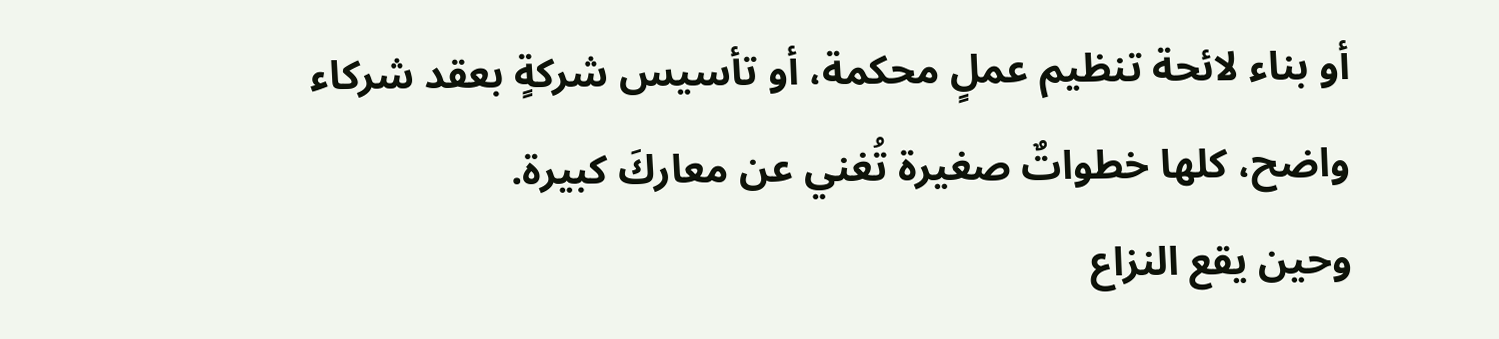أو بناء لائحة تنظيم عملٍ محكمة، أو تأسيس شركةٍ بعقد شركاء واضح، كلها خطواتٌ صغيرة تُغني عن معاركَ كبيرة.
وحين يقع النزاع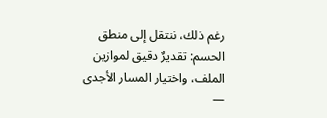رغم ذلك، ننتقل إلى منطق الحسم: تقديرٌ دقيق لموازين الملف، واختيار المسار الأجدى —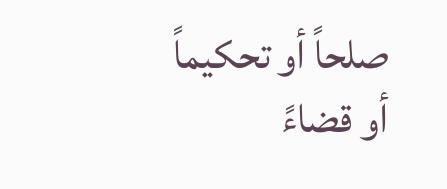صلحاً أو تحكيماً أو قضاءً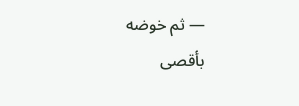— ثم خوضه بأقصى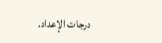درجات الإعداد.